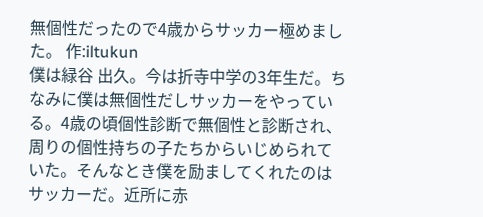無個性だったので4歳からサッカー極めました。 作:iltukun
僕は緑谷 出久。今は折寺中学の3年生だ。ちなみに僕は無個性だしサッカーをやっている。4歳の頃個性診断で無個性と診断され、周りの個性持ちの子たちからいじめられていた。そんなとき僕を励ましてくれたのはサッカーだ。近所に赤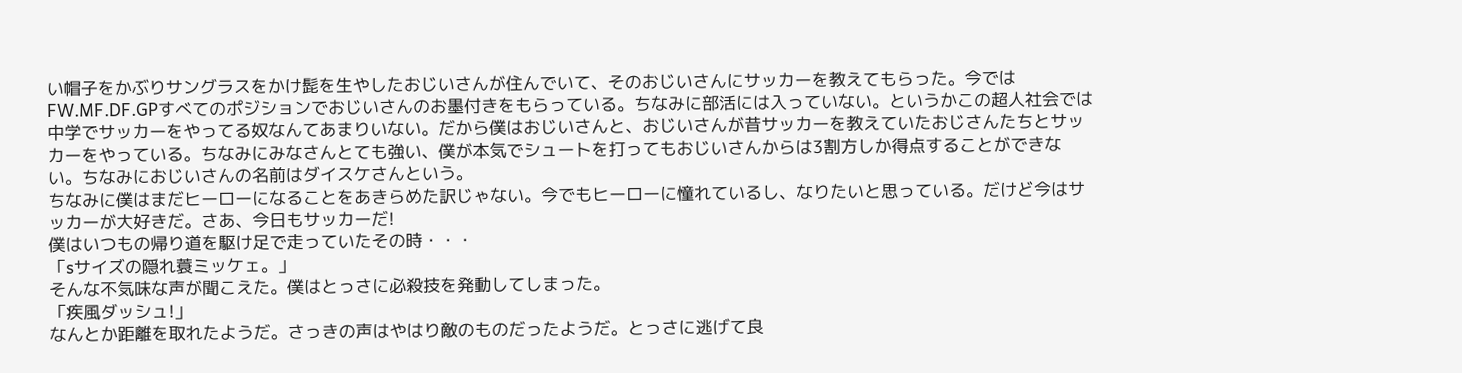い帽子をかぶりサングラスをかけ髭を生やしたおじいさんが住んでいて、そのおじいさんにサッカーを教えてもらった。今ではFW.MF.DF.GPすべてのポジションでおじいさんのお墨付きをもらっている。ちなみに部活には入っていない。というかこの超人社会では中学でサッカーをやってる奴なんてあまりいない。だから僕はおじいさんと、おじいさんが昔サッカーを教えていたおじさんたちとサッカーをやっている。ちなみにみなさんとても強い、僕が本気でシュートを打ってもおじいさんからは3割方しか得点することができない。ちなみにおじいさんの名前はダイスケさんという。
ちなみに僕はまだヒーローになることをあきらめた訳じゃない。今でもヒーローに憧れているし、なりたいと思っている。だけど今はサッカーが大好きだ。さあ、今日もサッカーだ!
僕はいつもの帰り道を駆け足で走っていたその時・・・
「sサイズの隠れ蓑ミッケェ。」
そんな不気味な声が聞こえた。僕はとっさに必殺技を発動してしまった。
「疾風ダッシュ!」
なんとか距離を取れたようだ。さっきの声はやはり敵のものだったようだ。とっさに逃げて良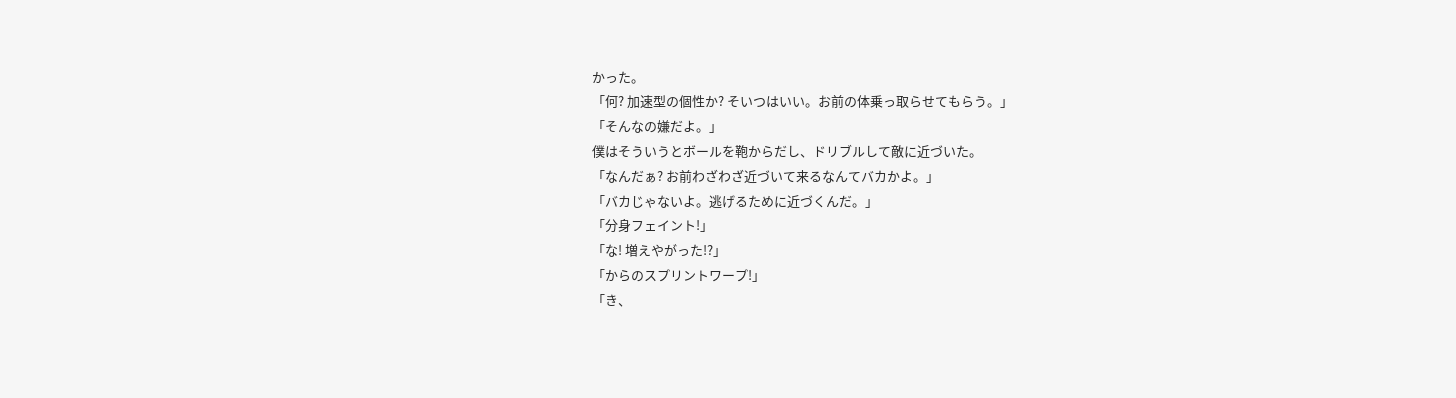かった。
「何? 加速型の個性か? そいつはいい。お前の体乗っ取らせてもらう。」
「そんなの嫌だよ。」
僕はそういうとボールを鞄からだし、ドリブルして敵に近づいた。
「なんだぁ? お前わざわざ近づいて来るなんてバカかよ。」
「バカじゃないよ。逃げるために近づくんだ。」
「分身フェイント!」
「な! 増えやがった!?」
「からのスプリントワープ!」
「き、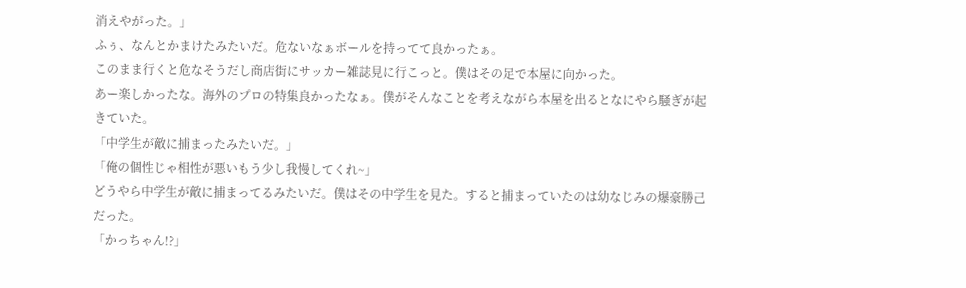消えやがった。」
ふぅ、なんとかまけたみたいだ。危ないなぁボールを持ってて良かったぁ。
このまま行くと危なそうだし商店街にサッカー雑誌見に行こっと。僕はその足で本屋に向かった。
あー楽しかったな。海外のプロの特集良かったなぁ。僕がそんなことを考えながら本屋を出るとなにやら騒ぎが起きていた。
「中学生が敵に捕まったみたいだ。」
「俺の個性じゃ相性が悪いもう少し我慢してくれ~」
どうやら中学生が敵に捕まってるみたいだ。僕はその中学生を見た。すると捕まっていたのは幼なじみの爆豪勝己だった。
「かっちゃん!?」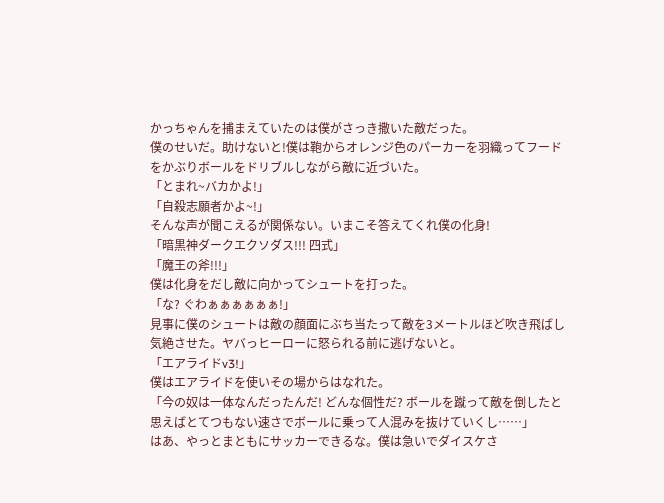かっちゃんを捕まえていたのは僕がさっき撒いた敵だった。
僕のせいだ。助けないと!僕は鞄からオレンジ色のパーカーを羽織ってフードをかぶりボールをドリブルしながら敵に近づいた。
「とまれ~バカかよ!」
「自殺志願者かよ~!」
そんな声が聞こえるが関係ない。いまこそ答えてくれ僕の化身!
「暗黒神ダークエクソダス!!! 四式」
「魔王の斧!!!」
僕は化身をだし敵に向かってシュートを打った。
「な? ぐわぁぁぁぁぁぁ!」
見事に僕のシュートは敵の顔面にぶち当たって敵を3メートルほど吹き飛ばし気絶させた。ヤバっヒーローに怒られる前に逃げないと。
「エアライドv3!」
僕はエアライドを使いその場からはなれた。
「今の奴は一体なんだったんだ! どんな個性だ? ボールを蹴って敵を倒したと思えばとてつもない速さでボールに乗って人混みを抜けていくし……」
はあ、やっとまともにサッカーできるな。僕は急いでダイスケさ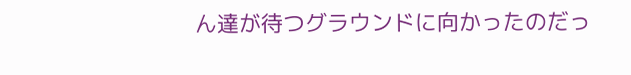ん達が待つグラウンドに向かったのだっ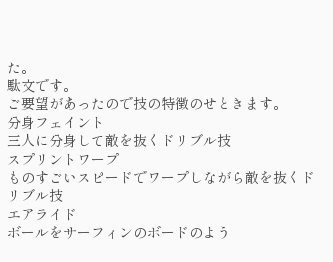た。
駄文です。
ご要望があったので技の特徴のせときます。
分身フェイント
三人に分身して敵を抜くドリブル技
スプリントワープ
ものすごいスピードでワープしながら敵を抜くドリブル技
エアライド
ボールをサーフィンのボードのよう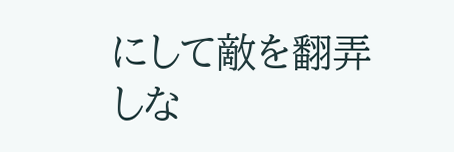にして敵を翻弄しな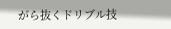がら抜くドリブル技